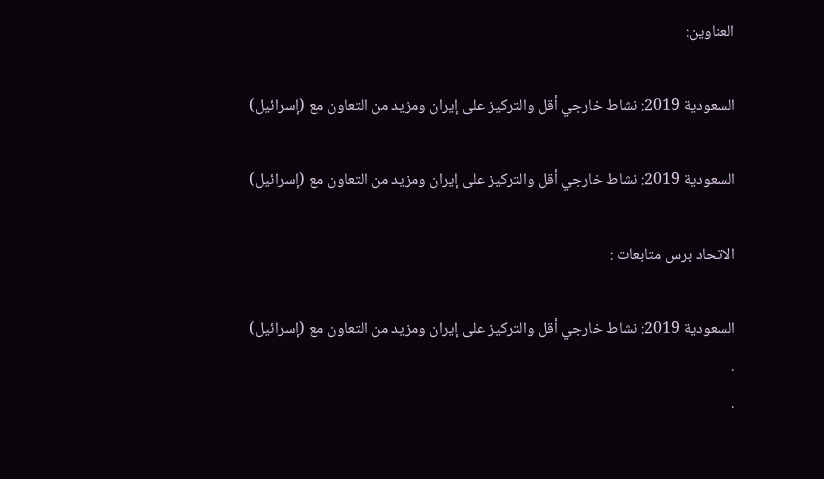العناوين:

السعودية 2019: نشاط خارجي أقل والتركيز على إيران ومزيد من التعاون مع (إسرائيل)

السعودية 2019: نشاط خارجي أقل والتركيز على إيران ومزيد من التعاون مع (إسرائيل)

الاتحاد برس متابعات :

السعودية 2019: نشاط خارجي أقل والتركيز على إيران ومزيد من التعاون مع (إسرائيل)
.
.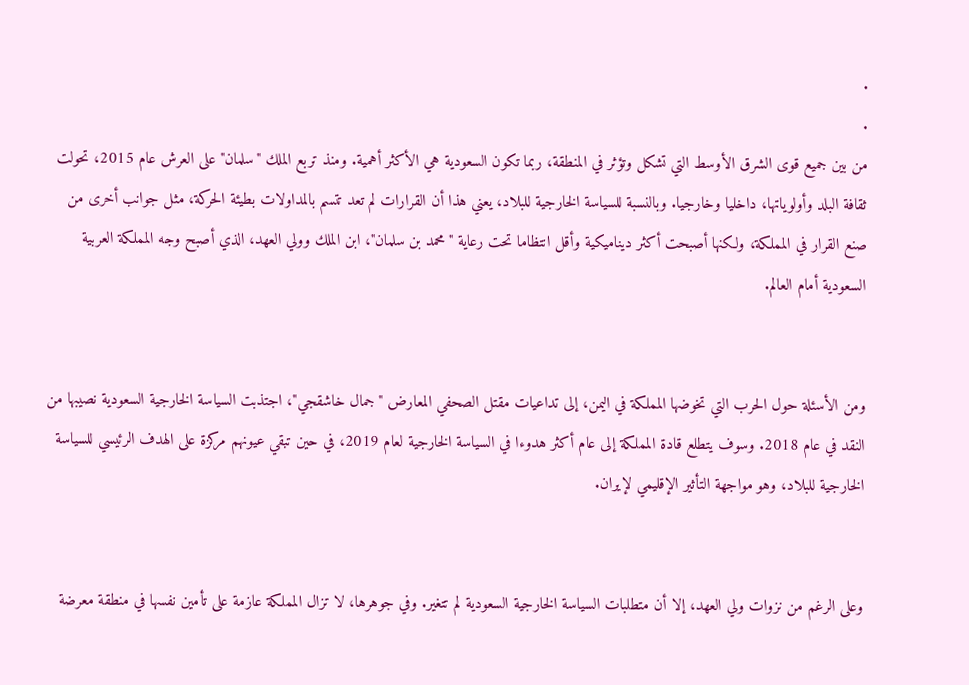.
.
من بين جميع قوى الشرق الأوسط التي تشكل وتؤثر في المنطقة، ربما تكون السعودية هي الأكثر أهمية. ومنذ تربع الملك "سلمان" على العرش عام 2015، تحولت ثقافة البلد وأولوياتها، داخليا وخارجيا. وبالنسبة للسياسة الخارجية للبلاد، يعني هذا أن القرارات لم تعد تتسم بالمداولات بطيئة الحركة، مثل جوانب أخرى من صنع القرار في المملكة، ولكنها أصبحت أكثر ديناميكية وأقل انتظاما تحت رعاية "محمد بن سلمان"، ابن الملك وولي العهد، الذي أصبح وجه المملكة العربية السعودية أمام العالم.


ومن الأسئلة حول الحرب التي تخوضها المملكة في اليمن، إلى تداعيات مقتل الصحفي المعارض "جمال خاشقجي"، اجتذبت السياسة الخارجية السعودية نصيبها من النقد في عام 2018. وسوف يتطلع قادة المملكة إلى عام أكثر هدوءا في السياسة الخارجية لعام 2019، في حين تبقي عيونهم مركزة على الهدف الرئيسي للسياسة الخارجية للبلاد، وهو مواجهة التأثير الإقليمي لإيران.


وعلى الرغم من نزوات ولي العهد، إلا أن متطلبات السياسة الخارجية السعودية لم تتغير. وفي جوهرها، لا تزال المملكة عازمة على تأمين نفسها في منطقة معرضة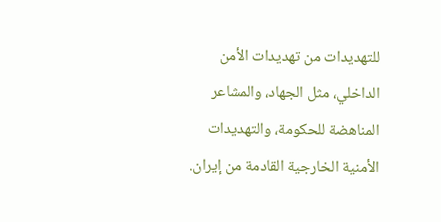للتهديدات من تهديدات الأمن الداخلي، مثل الجهاد، والمشاعر المناهضة للحكومة، والتهديدات الأمنية الخارجية القادمة من إيران.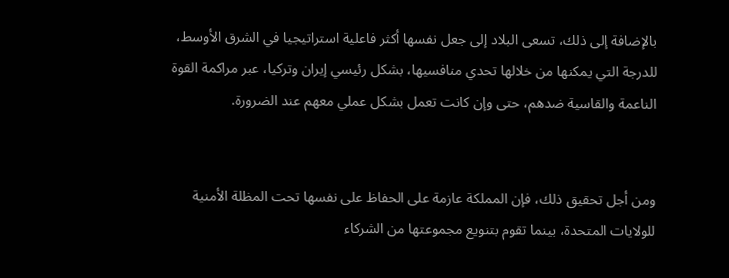بالإضافة إلى ذلك، تسعى البلاد إلى جعل نفسها أكثر فاعلية استراتيجيا في الشرق الأوسط، للدرجة التي يمكنها من خلالها تحدي منافسيها، بشكل رئيسي إيران وتركيا، عبر مراكمة القوة الناعمة والقاسية ضدهم، حتى وإن كانت تعمل بشكل عملي معهم عند الضرورة.


ومن أجل تحقيق ذلك، فإن المملكة عازمة على الحفاظ على نفسها تحت المظلة الأمنية للولايات المتحدة، بينما تقوم بتنويع مجموعتها من الشركاء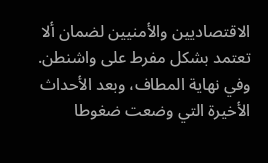الاقتصاديين والأمنيين لضمان ألا تعتمد بشكل مفرط على واشنطن. وفي نهاية المطاف، وبعد الأحداث الأخيرة التي وضعت ضغوطا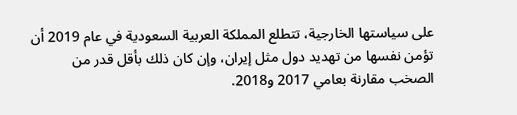على سياستها الخارجية، تتطلع المملكة العربية السعودية في عام 2019 أن تؤمن نفسها من تهديد دول مثل إيران، وإن كان ذلك بأقل قدر من الصخب مقارنة بعامي 2017 و2018.